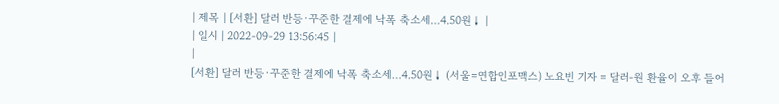| 제목 | [서환] 달러 반등·꾸준한 결제에 낙폭 축소세…4.50원↓ |
| 일시 | 2022-09-29 13:56:45 |
|
[서환] 달러 반등·꾸준한 결제에 낙폭 축소세…4.50원↓ (서울=연합인포맥스) 노요빈 기자 = 달러-원 환율이 오후 들어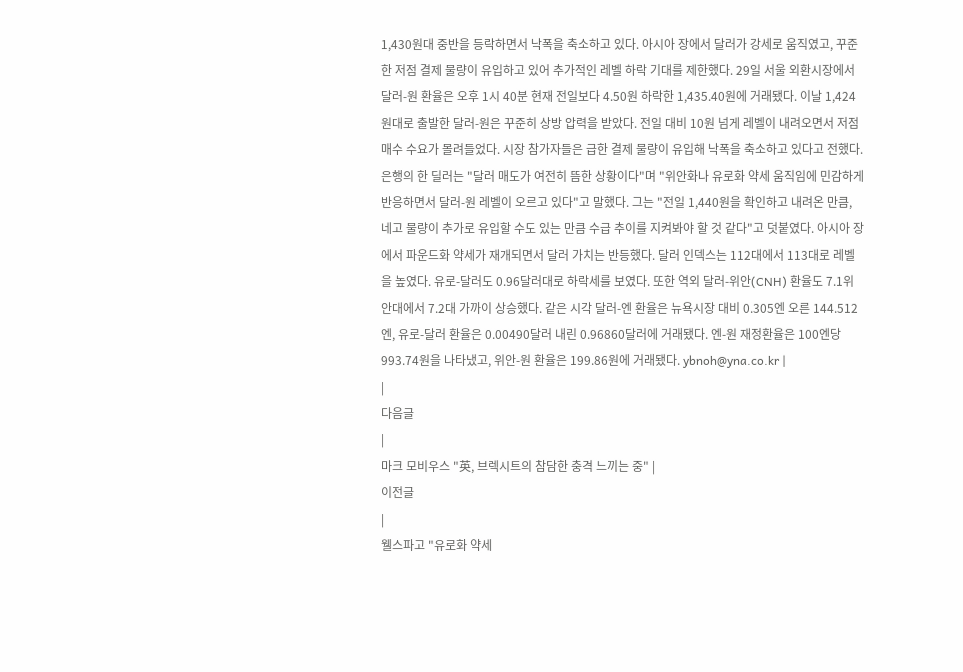1,430원대 중반을 등락하면서 낙폭을 축소하고 있다. 아시아 장에서 달러가 강세로 움직였고, 꾸준한 저점 결제 물량이 유입하고 있어 추가적인 레벨 하락 기대를 제한했다. 29일 서울 외환시장에서 달러-원 환율은 오후 1시 40분 현재 전일보다 4.50원 하락한 1,435.40원에 거래됐다. 이날 1,424원대로 출발한 달러-원은 꾸준히 상방 압력을 받았다. 전일 대비 10원 넘게 레벨이 내려오면서 저점 매수 수요가 몰려들었다. 시장 참가자들은 급한 결제 물량이 유입해 낙폭을 축소하고 있다고 전했다. 은행의 한 딜러는 "달러 매도가 여전히 뜸한 상황이다"며 "위안화나 유로화 약세 움직임에 민감하게 반응하면서 달러-원 레벨이 오르고 있다"고 말했다. 그는 "전일 1,440원을 확인하고 내려온 만큼, 네고 물량이 추가로 유입할 수도 있는 만큼 수급 추이를 지켜봐야 할 것 같다"고 덧붙였다. 아시아 장에서 파운드화 약세가 재개되면서 달러 가치는 반등했다. 달러 인덱스는 112대에서 113대로 레벨을 높였다. 유로-달러도 0.96달러대로 하락세를 보였다. 또한 역외 달러-위안(CNH) 환율도 7.1위안대에서 7.2대 가까이 상승했다. 같은 시각 달러-엔 환율은 뉴욕시장 대비 0.305엔 오른 144.512엔, 유로-달러 환율은 0.00490달러 내린 0.96860달러에 거래됐다. 엔-원 재정환율은 100엔당 993.74원을 나타냈고, 위안-원 환율은 199.86원에 거래됐다. ybnoh@yna.co.kr |
|
다음글
|
마크 모비우스 "英, 브렉시트의 참담한 충격 느끼는 중" |
이전글
|
웰스파고 "유로화 약세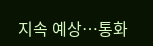지속 예상…통화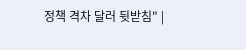정책 격차 달러 뒷받침" |